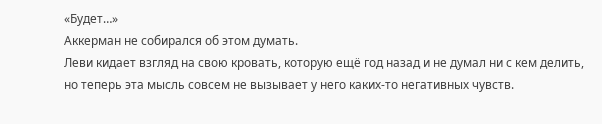«Будет…»
Аккерман не собирался об этом думать.
Леви кидает взгляд на свою кровать, которую ещё год назад и не думал ни с кем делить, но теперь эта мысль совсем не вызывает у него каких-то негативных чувств.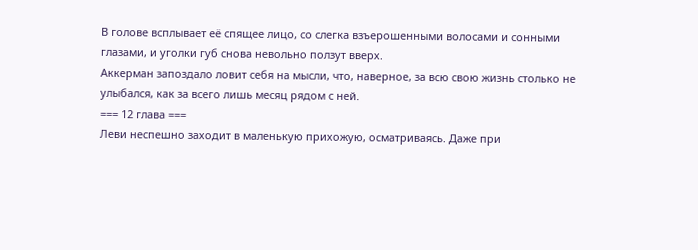В голове всплывает её спящее лицо, со слегка взъерошенными волосами и сонными глазами, и уголки губ снова невольно ползут вверх.
Аккерман запоздало ловит себя на мысли, что, наверное, за всю свою жизнь столько не улыбался, как за всего лишь месяц рядом с ней.
=== 12 глава ===
Леви неспешно заходит в маленькую прихожую, осматриваясь. Даже при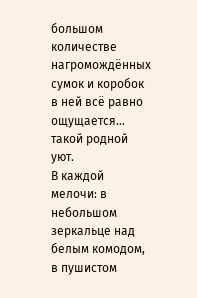большом количестве нагромождённых сумок и коробок в ней всё равно ощущается… такой родной уют.
В каждой мелочи: в небольшом зеркальце над белым комодом, в пушистом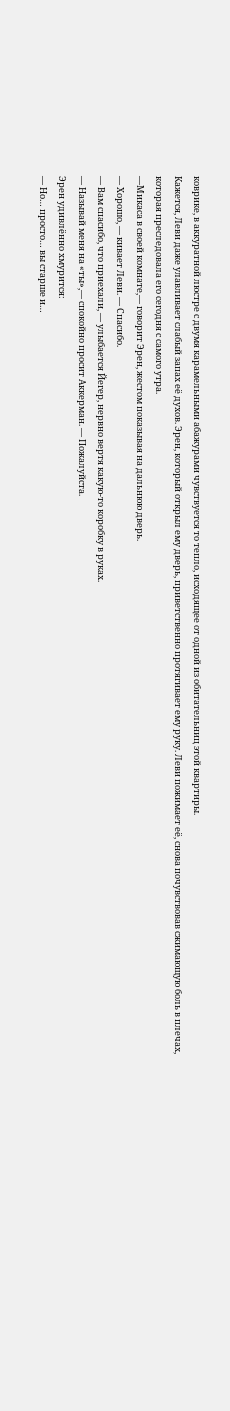коврике, в аккуратной люстре с двумя карамельными абажурами чувствуется то тепло, исходящее от одной из обитательниц этой квартиры.
Кажется, Леви даже улавливает слабый запах её духов. Эрен, который открыл ему дверь, приветственно протягивает ему руку. Леви пожимает её, снова почувствовав сжимающую боль в плечах, которая преследовала его сегодня с самого утра.
—Микаса в своей комнате,— говорит Эрен, жестом показывая на дальнюю дверь.
— Хорошо, — кивает Леви. — Спасибо.
— Вам спасибо, что приехали, — улыбается Йегер, нервно вертя какую-то коробку в руках.
— Называй меня на «ты»,— спокойно просит Аккерман. — Пожалуйста.
Эрен удивлённо хмурится:
— Но… просто… вы старше и…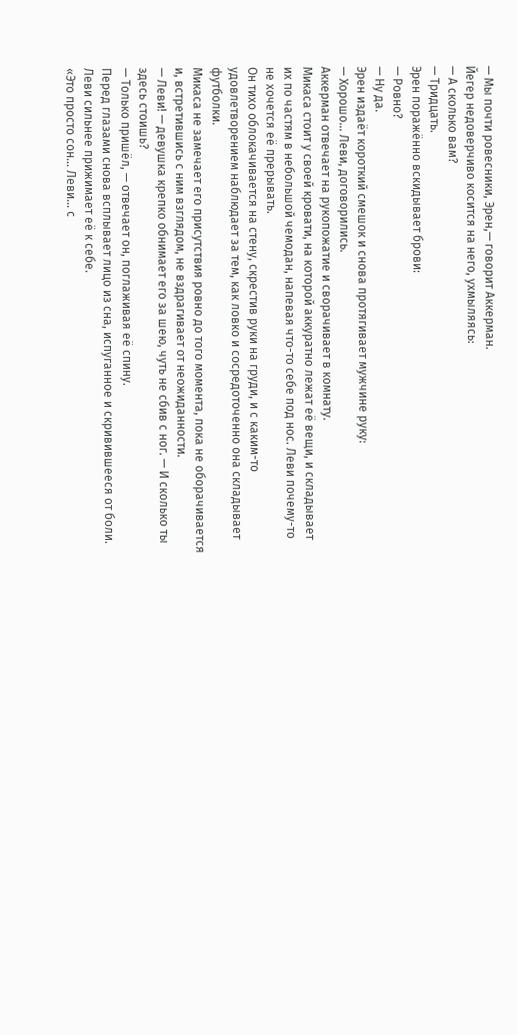— Мы почти ровесники, Эрен,— говорит Аккерман.
Йегер недоверчиво косится на него, ухмыляясь:
— А сколько вам?
— Тридцать.
Эрен поражённо вскидывает брови:
— Ровно?
— Ну да.
Эрен издаёт короткий смешок и снова протягивает мужчине руку:
— Хорошо… Леви, договорились.
Аккерман отвечает на рукопожатие и сворачивает в комнату.
Микаса стоит у своей кровати, на которой аккуратно лежат её вещи, и складывает их по частям в небольшой чемодан, напевая что-то себе под нос. Леви почему-то не хочется её прерывать.
Он тихо облокачивается на стену, скрестив руки на груди, и с каким-то удовлетворением наблюдает за тем, как ловко и сосредоточенно она складывает футболки.
Микаса не замечает его присутствия ровно до того момента, пока не оборачивается и, встретившись с ним взглядом, не вздрагивает от неожиданности.
— Леви! — девушка крепко обнимает его за шею, чуть не сбив с ног. — И сколько ты здесь стоишь?
— Только пришёл, — отвечает он, поглаживая её спину.
Перед глазами снова всплывает лицо из сна, испуганное и скривившееся от боли.
Леви сильнее прижимает её к себе.
«Это просто сон… Леви… с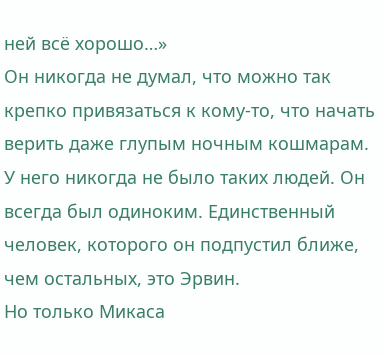ней всё хорошо…»
Он никогда не думал, что можно так крепко привязаться к кому-то, что начать верить даже глупым ночным кошмарам.
У него никогда не было таких людей. Он всегда был одиноким. Единственный человек, которого он подпустил ближе, чем остальных, это Эрвин.
Но только Микаса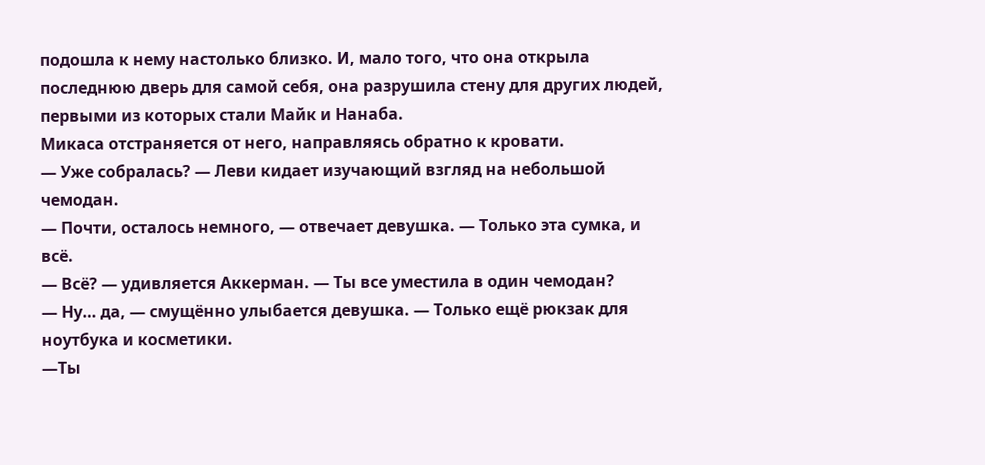подошла к нему настолько близко. И, мало того, что она открыла последнюю дверь для самой себя, она разрушила стену для других людей, первыми из которых стали Майк и Нанаба.
Микаса отстраняется от него, направляясь обратно к кровати.
— Уже собралась? — Леви кидает изучающий взгляд на небольшой чемодан.
— Почти, осталось немного, — отвечает девушка. — Только эта сумка, и всё.
— Всё? — удивляется Аккерман. — Ты все уместила в один чемодан?
— Ну… да, — смущённо улыбается девушка. — Только ещё рюкзак для ноутбука и косметики.
—Ты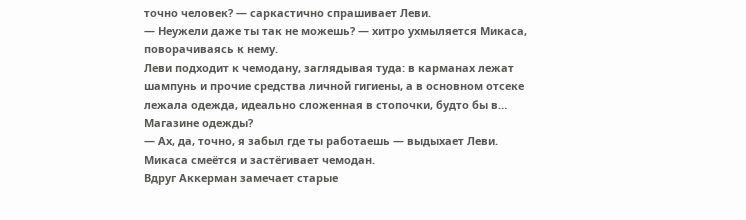точно человек? — саркастично спрашивает Леви.
— Неужели даже ты так не можешь? — хитро ухмыляется Микаса, поворачиваясь к нему.
Леви подходит к чемодану, заглядывая туда: в карманах лежат шампунь и прочие средства личной гигиены, а в основном отсеке лежала одежда, идеально сложенная в стопочки, будто бы в…
Магазине одежды?
— Ах, да, точно, я забыл где ты работаешь — выдыхает Леви. Микаса смеётся и застёгивает чемодан.
Вдруг Аккерман замечает старые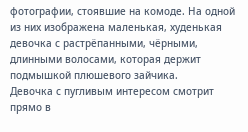фотографии, стоявшие на комоде. На одной из них изображена маленькая, худенькая девочка с растрёпанными, чёрными, длинными волосами, которая держит подмышкой плюшевого зайчика.
Девочка с пугливым интересом смотрит прямо в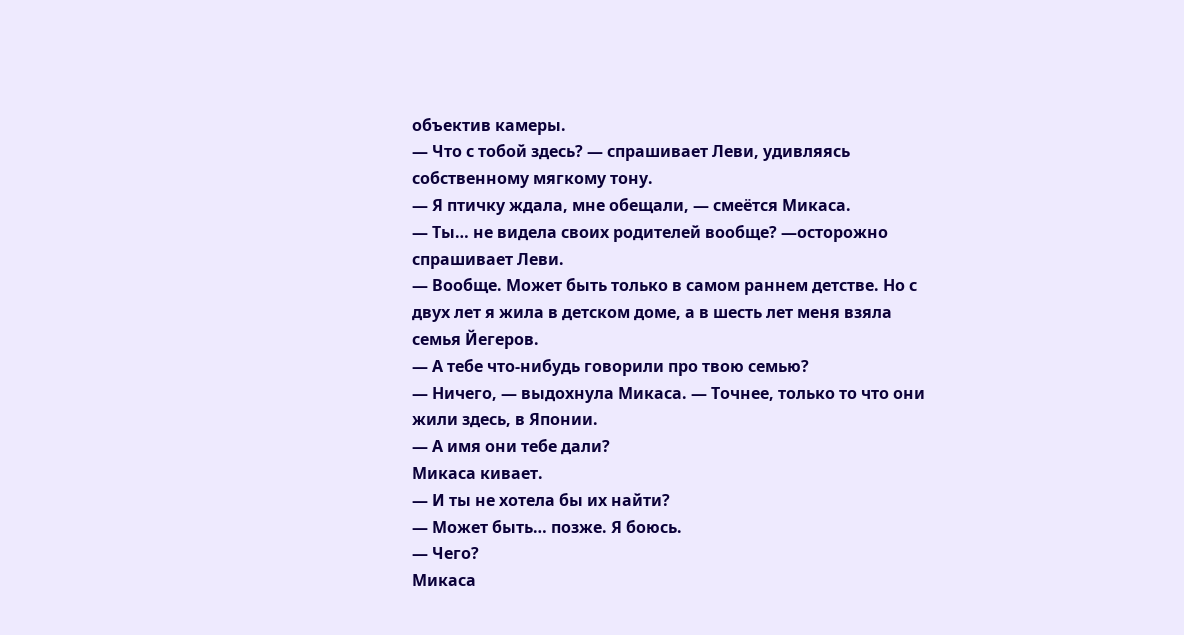объектив камеры.
— Что с тобой здесь? — спрашивает Леви, удивляясь собственному мягкому тону.
— Я птичку ждала, мне обещали, — смеётся Микаса.
— Ты… не видела своих родителей вообще? —осторожно спрашивает Леви.
— Вообще. Может быть только в самом раннем детстве. Но с двух лет я жила в детском доме, а в шесть лет меня взяла семья Йегеров.
— А тебе что-нибудь говорили про твою семью?
— Ничего, — выдохнула Микаса. — Точнее, только то что они жили здесь, в Японии.
— А имя они тебе дали?
Микаса кивает.
— И ты не хотела бы их найти?
— Может быть… позже. Я боюсь.
— Чего?
Микаса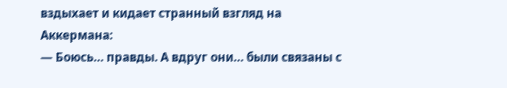вздыхает и кидает странный взгляд на Аккермана:
— Боюсь… правды. А вдруг они… были связаны с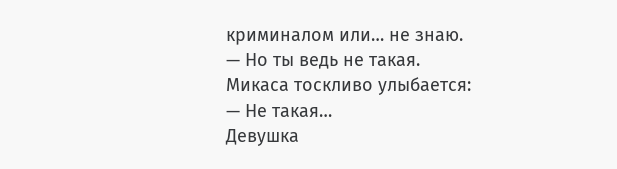криминалом или… не знаю.
— Но ты ведь не такая.
Микаса тоскливо улыбается:
— Не такая…
Девушка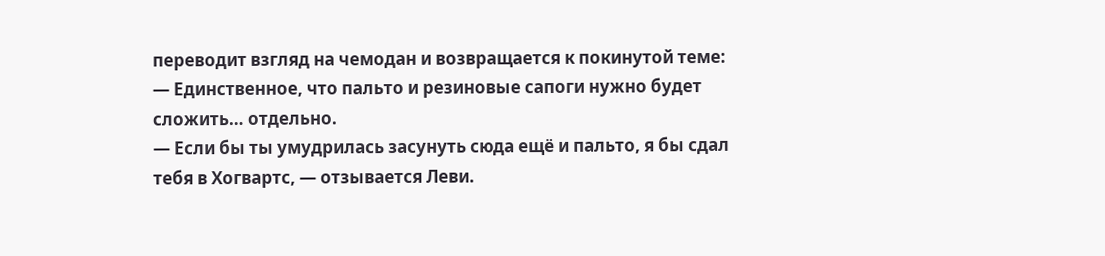переводит взгляд на чемодан и возвращается к покинутой теме:
— Единственное, что пальто и резиновые сапоги нужно будет сложить… отдельно.
— Если бы ты умудрилась засунуть сюда ещё и пальто, я бы сдал тебя в Хогвартс, — отзывается Леви.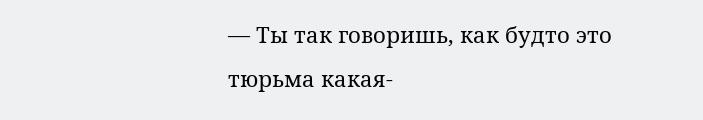— Ты так говоришь, как будто это тюрьма какая-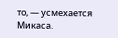то, — усмехается Микаса.